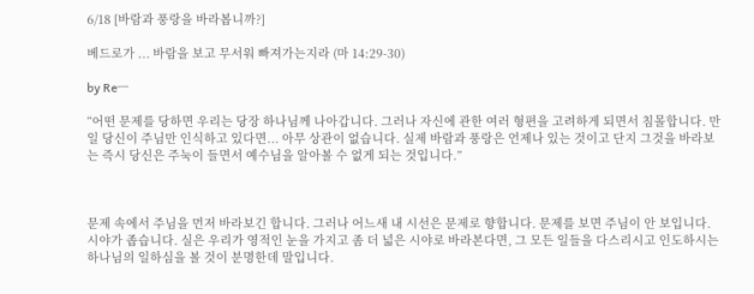6/18 [바람과 풍랑을 바라봅니까?]

베드로가 ... 바람을 보고 무서워 빠져가는지라 (마 14:29-30)

by Reㅡ

“어떤 문제를 당하면 우리는 당장 하나님께 나아갑니다. 그러나 자신에 관한 여러 형편을 고려하게 되면서 침몰합니다. 만일 당신이 주님만 인식하고 있다면... 아무 상관이 없습니다. 실제 바람과 풍랑은 언제나 있는 것이고 단지 그것을 바라보는 즉시 당신은 주눅이 들면서 예수님을 알아볼 수 없게 되는 것입니다.”



문제 속에서 주님을 먼저 바라보긴 합니다. 그러나 어느새 내 시선은 문제로 향합니다. 문제를 보면 주님이 안 보입니다. 시야가 좁습니다. 실은 우리가 영적인 눈을 가지고 좀 더 넓은 시야로 바라본다면, 그 모든 일들을 다스리시고 인도하시는 하나님의 일하심을 볼 것이 분명한데 말입니다.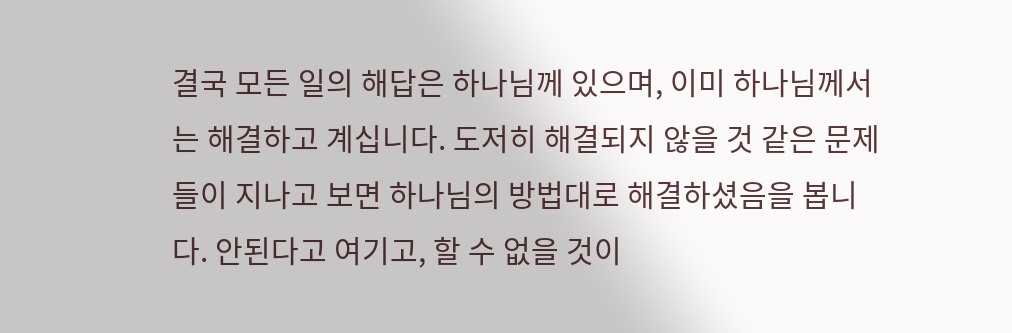결국 모든 일의 해답은 하나님께 있으며, 이미 하나님께서는 해결하고 계십니다. 도저히 해결되지 않을 것 같은 문제들이 지나고 보면 하나님의 방법대로 해결하셨음을 봅니다. 안된다고 여기고, 할 수 없을 것이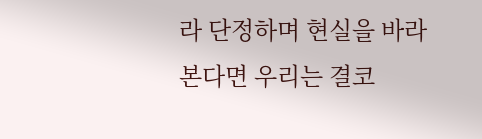라 단정하며 현실을 바라본다면 우리는 결코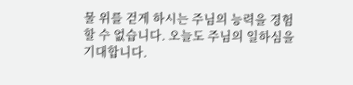물 위를 걷게 하시는 주님의 능력을 경험할 수 없습니다. 오늘도 주님의 일하심을 기대합니다.